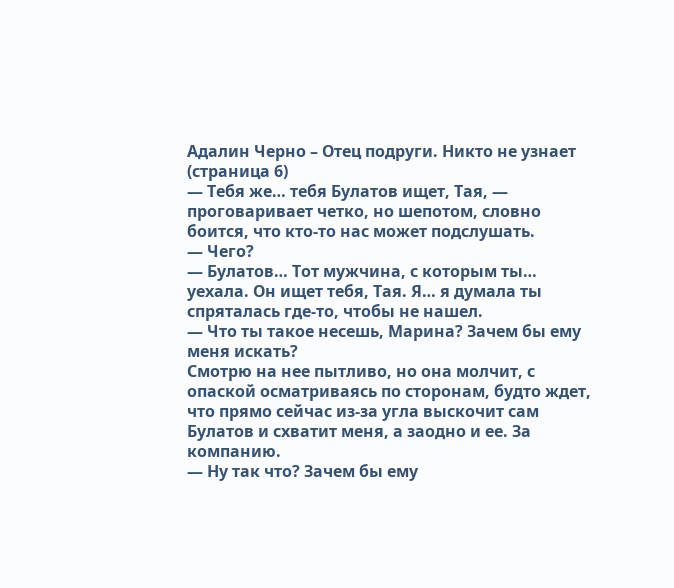Адалин Черно – Отец подруги. Никто не узнает (страница 6)
— Тебя же… тебя Булатов ищет, Тая, — проговаривает четко, но шепотом, словно боится, что кто-то нас может подслушать.
— Чего?
— Булатов… Тот мужчина, с которым ты… уехала. Он ищет тебя, Тая. Я… я думала ты спряталась где-то, чтобы не нашел.
— Что ты такое несешь, Марина? Зачем бы ему меня искать?
Смотрю на нее пытливо, но она молчит, с опаской осматриваясь по сторонам, будто ждет, что прямо сейчас из-за угла выскочит сам Булатов и схватит меня, а заодно и ее. За компанию.
— Ну так что? Зачем бы ему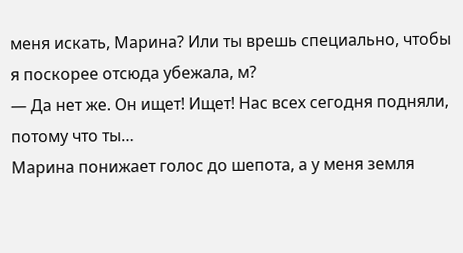меня искать, Марина? Или ты врешь специально, чтобы я поскорее отсюда убежала, м?
— Да нет же. Он ищет! Ищет! Нас всех сегодня подняли, потому что ты…
Марина понижает голос до шепота, а у меня земля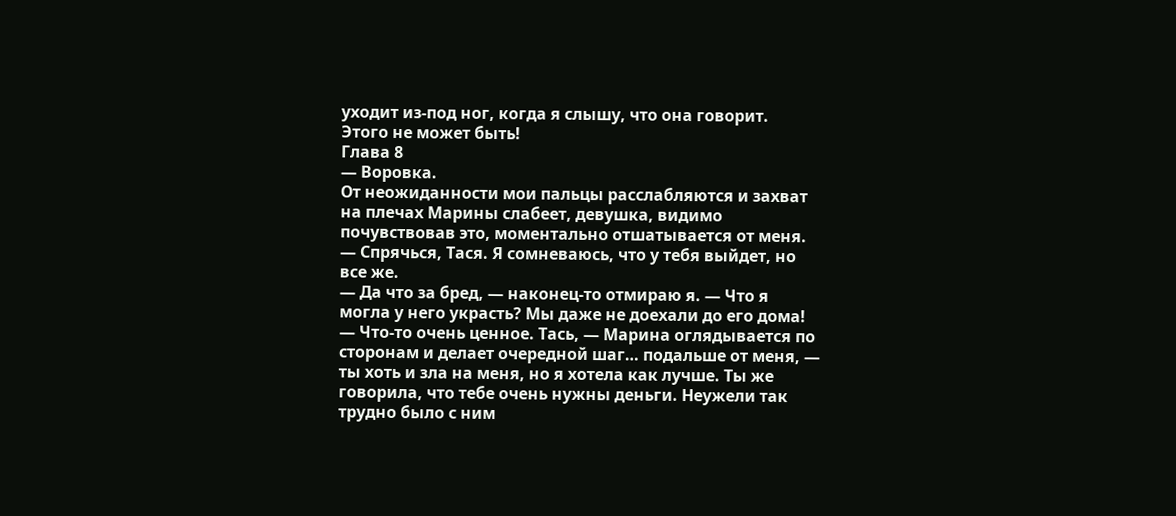уходит из-под ног, когда я слышу, что она говорит.
Этого не может быть!
Глава 8
— Воровка.
От неожиданности мои пальцы расслабляются и захват на плечах Марины слабеет, девушка, видимо почувствовав это, моментально отшатывается от меня.
— Спрячься, Тася. Я сомневаюсь, что у тебя выйдет, но все же.
— Да что за бред, — наконец-то отмираю я. — Что я могла у него украсть? Мы даже не доехали до его дома!
— Что-то очень ценное. Тась, — Марина оглядывается по сторонам и делает очередной шаг… подальше от меня, — ты хоть и зла на меня, но я хотела как лучше. Ты же говорила, что тебе очень нужны деньги. Неужели так трудно было с ним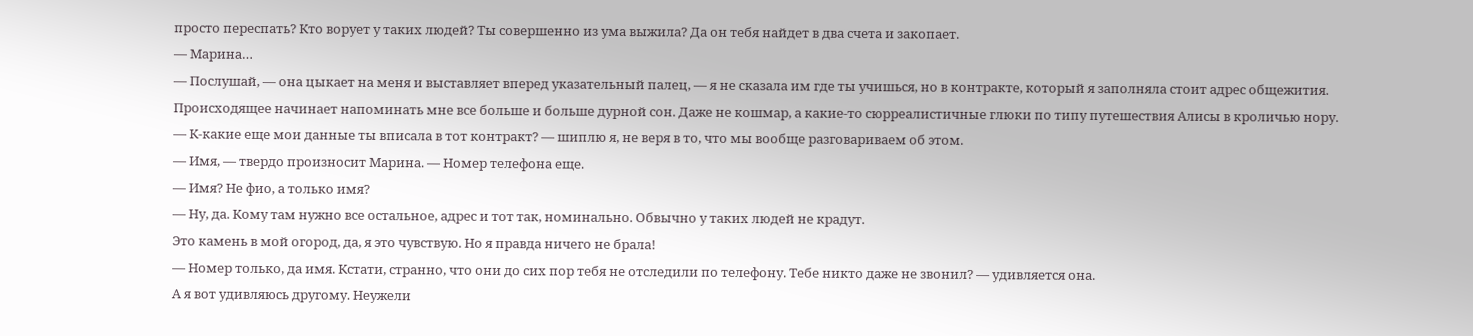просто переспать? Кто ворует у таких людей? Ты совершенно из ума выжила? Да он тебя найдет в два счета и закопает.
— Марина…
— Послушай, — она цыкает на меня и выставляет вперед указательный палец, — я не сказала им где ты учишься, но в контракте, который я заполняла стоит адрес общежития.
Происходящее начинает напоминать мне все больше и больше дурной сон. Даже не кошмар, а какие-то сюрреалистичные глюки по типу путешествия Алисы в кроличью нору.
— К-какие еще мои данные ты вписала в тот контракт? — шиплю я, не веря в то, что мы вообще разговариваем об этом.
— Имя, — твердо произносит Марина. — Номер телефона еще.
— Имя? Не фио, а только имя?
— Ну, да. Кому там нужно все остальное, адрес и тот так, номинально. Обвычно у таких людей не крадут.
Это камень в мой огород, да, я это чувствую. Но я правда ничего не брала!
— Номер только, да имя. Кстати, странно, что они до сих пор тебя не отследили по телефону. Тебе никто даже не звонил? — удивляется она.
А я вот удивляюсь другому. Неужели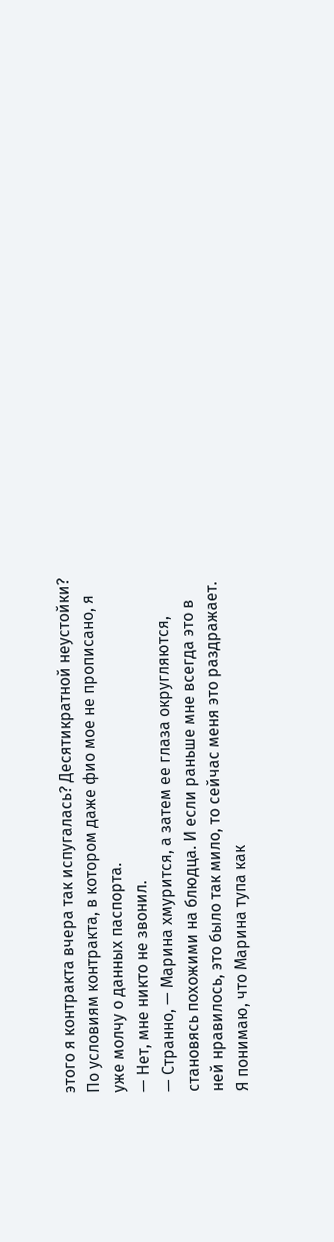этого я контракта вчера так испугалась? Десятикратной неустойки? По условиям контракта, в котором даже фио мое не прописано, я уже молчу о данных паспорта.
— Нет, мне никто не звонил.
— Странно, — Марина хмурится, а затем ее глаза округляются, становясь похожими на блюдца. И если раньше мне всегда это в ней нравилось, это было так мило, то сейчас меня это раздражает. Я понимаю, что Марина тупа как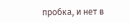пробка, и нет в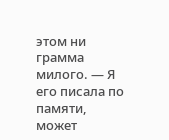этом ни грамма милого. — Я его писала по памяти, может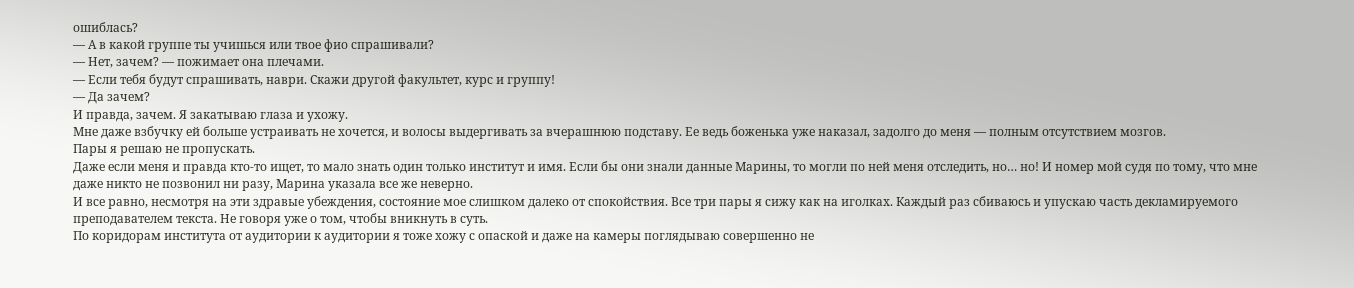ошиблась?
— А в какой группе ты учишься или твое фио спрашивали?
— Нет, зачем? — пожимает она плечами.
— Если тебя будут спрашивать, наври. Скажи другой факультет, курс и группу!
— Да зачем?
И правда, зачем. Я закатываю глаза и ухожу.
Мне даже взбучку ей больше устраивать не хочется, и волосы выдергивать за вчерашнюю подставу. Ее ведь боженька уже наказал, задолго до меня — полным отсутствием мозгов.
Пары я решаю не пропускать.
Даже если меня и правда кто-то ищет, то мало знать один только институт и имя. Если бы они знали данные Марины, то могли по ней меня отследить, но… но! И номер мой судя по тому, что мне даже никто не позвонил ни разу, Марина указала все же неверно.
И все равно, несмотря на эти здравые убеждения, состояние мое слишком далеко от спокойствия. Все три пары я сижу как на иголках. Каждый раз сбиваюсь и упускаю часть декламируемого преподавателем текста. Не говоря уже о том, чтобы вникнуть в суть.
По коридорам института от аудитории к аудитории я тоже хожу с опаской и даже на камеры поглядываю совершенно не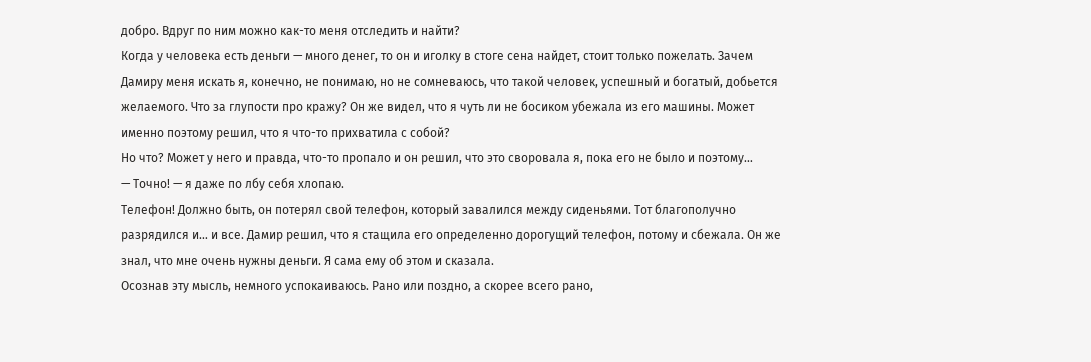добро. Вдруг по ним можно как-то меня отследить и найти?
Когда у человека есть деньги — много денег, то он и иголку в стоге сена найдет, стоит только пожелать. Зачем Дамиру меня искать я, конечно, не понимаю, но не сомневаюсь, что такой человек, успешный и богатый, добьется желаемого. Что за глупости про кражу? Он же видел, что я чуть ли не босиком убежала из его машины. Может именно поэтому решил, что я что-то прихватила с собой?
Но что? Может у него и правда, что-то пропало и он решил, что это своровала я, пока его не было и поэтому…
— Точно! — я даже по лбу себя хлопаю.
Телефон! Должно быть, он потерял свой телефон, который завалился между сиденьями. Тот благополучно разрядился и… и все. Дамир решил, что я стащила его определенно дорогущий телефон, потому и сбежала. Он же знал, что мне очень нужны деньги. Я сама ему об этом и сказала.
Осознав эту мысль, немного успокаиваюсь. Рано или поздно, а скорее всего рано,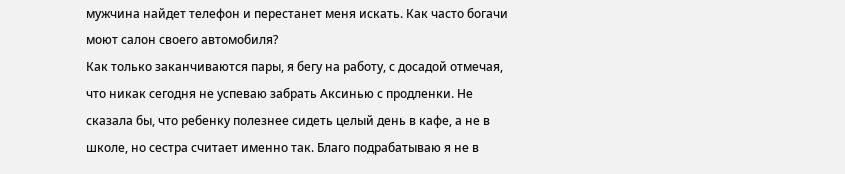мужчина найдет телефон и перестанет меня искать. Как часто богачи моют салон своего автомобиля?
Как только заканчиваются пары, я бегу на работу, с досадой отмечая, что никак сегодня не успеваю забрать Аксинью с продленки. Не сказала бы, что ребенку полезнее сидеть целый день в кафе, а не в школе, но сестра считает именно так. Благо подрабатываю я не в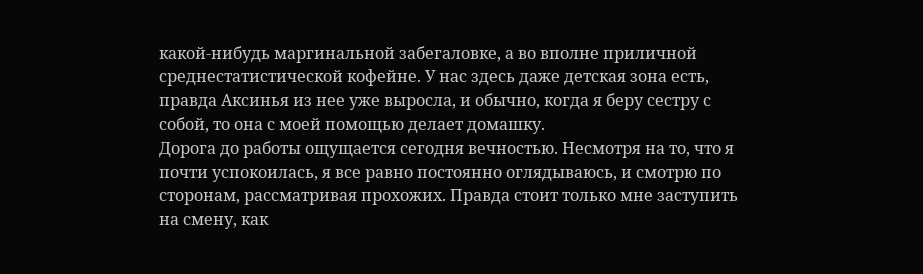какой-нибудь маргинальной забегаловке, а во вполне приличной среднестатистической кофейне. У нас здесь даже детская зона есть, правда Аксинья из нее уже выросла, и обычно, когда я беру сестру с собой, то она с моей помощью делает домашку.
Дорога до работы ощущается сегодня вечностью. Несмотря на то, что я почти успокоилась, я все равно постоянно оглядываюсь, и смотрю по сторонам, рассматривая прохожих. Правда стоит только мне заступить на смену, как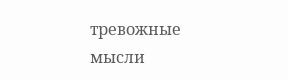тревожные мысли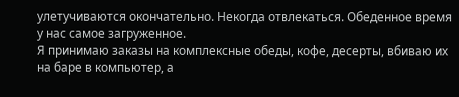улетучиваются окончательно. Некогда отвлекаться. Обеденное время у нас самое загруженное.
Я принимаю заказы на комплексные обеды, кофе, десерты, вбиваю их на баре в компьютер, а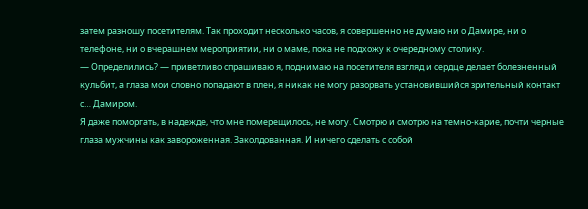затем разношу посетителям. Так проходит несколько часов, я совершенно не думаю ни о Дамире, ни о телефоне, ни о вчерашнем мероприятии, ни о маме, пока не подхожу к очередному столику.
— Определились? — приветливо спрашиваю я, поднимаю на посетителя взгляд и сердце делает болезненный кульбит, а глаза мои словно попадают в плен, я никак не могу разорвать установившийся зрительный контакт с… Дамиром.
Я даже поморгать, в надежде, что мне померещилось, не могу. Смотрю и смотрю на темно-карие, почти черные глаза мужчины как завороженная. Заколдованная. И ничего сделать с собой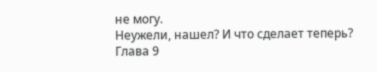не могу.
Неужели, нашел? И что сделает теперь?
Глава 9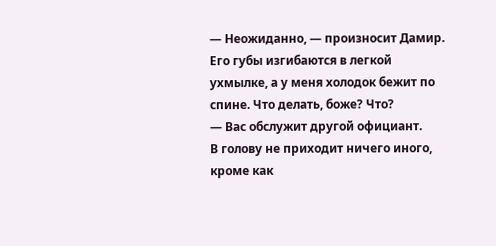— Неожиданно, — произносит Дамир.
Его губы изгибаются в легкой ухмылке, а у меня холодок бежит по спине. Что делать, боже? Что?
— Вас обслужит другой официант.
В голову не приходит ничего иного, кроме как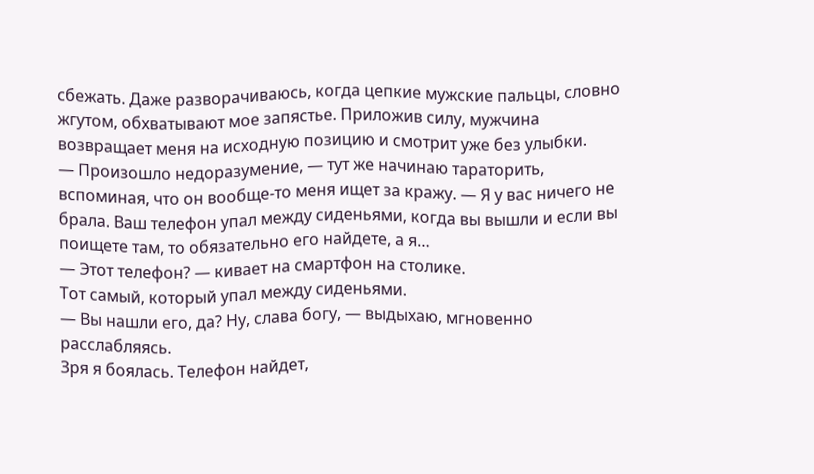сбежать. Даже разворачиваюсь, когда цепкие мужские пальцы, словно жгутом, обхватывают мое запястье. Приложив силу, мужчина возвращает меня на исходную позицию и смотрит уже без улыбки.
— Произошло недоразумение, — тут же начинаю тараторить, вспоминая, что он вообще-то меня ищет за кражу. — Я у вас ничего не брала. Ваш телефон упал между сиденьями, когда вы вышли и если вы поищете там, то обязательно его найдете, а я…
— Этот телефон? — кивает на смартфон на столике.
Тот самый, который упал между сиденьями.
— Вы нашли его, да? Ну, слава богу, — выдыхаю, мгновенно расслабляясь.
Зря я боялась. Телефон найдет,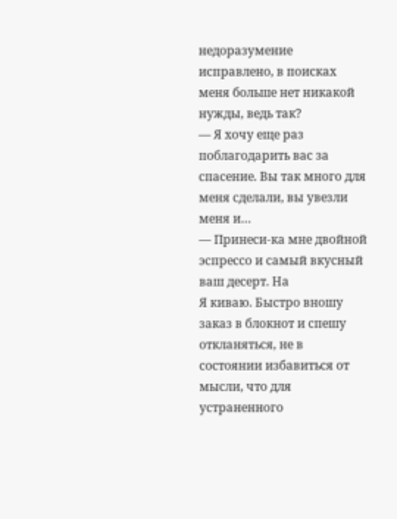недоразумение исправлено, в поисках меня больше нет никакой нужды, ведь так?
— Я хочу еще раз поблагодарить вас за спасение. Вы так много для меня сделали, вы увезли меня и…
— Принеси-ка мне двойной эспрессо и самый вкусный ваш десерт. На
Я киваю. Быстро вношу заказ в блокнот и спешу откланяться, не в состоянии избавиться от мысли, что для устраненного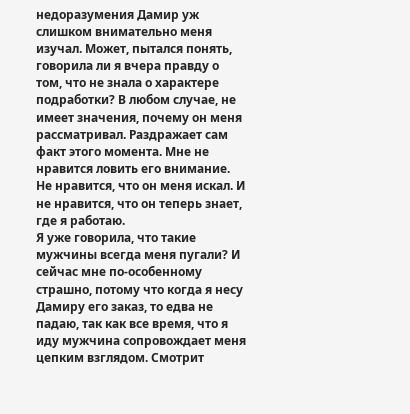недоразумения Дамир уж слишком внимательно меня изучал. Может, пытался понять, говорила ли я вчера правду о том, что не знала о характере подработки? В любом случае, не имеет значения, почему он меня рассматривал. Раздражает сам факт этого момента. Мне не нравится ловить его внимание. Не нравится, что он меня искал. И не нравится, что он теперь знает, где я работаю.
Я уже говорила, что такие мужчины всегда меня пугали? И сейчас мне по-особенному страшно, потому что когда я несу Дамиру его заказ, то едва не падаю, так как все время, что я иду мужчина сопровождает меня цепким взглядом. Смотрит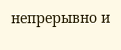непрерывно и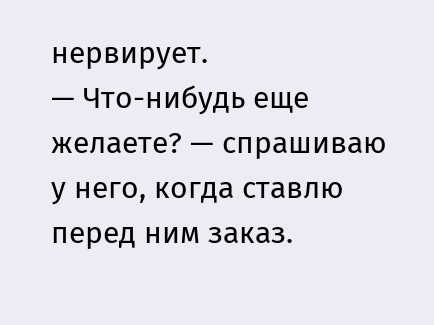нервирует.
— Что-нибудь еще желаете? — спрашиваю у него, когда ставлю перед ним заказ.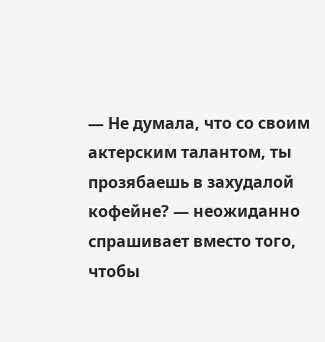— Не думала, что со своим актерским талантом, ты прозябаешь в захудалой кофейне? — неожиданно спрашивает вместо того, чтобы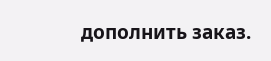дополнить заказ.